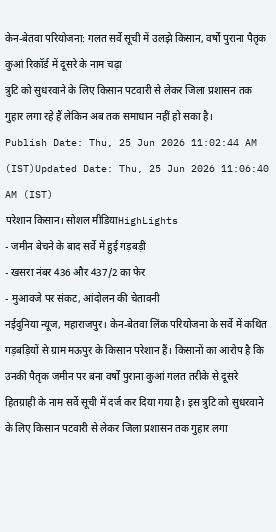केन-बेतवा परियोजना: गलत सर्वे सूची में उलझे किसान, वर्षों पुराना पैतृक कुआं रिकॉर्ड में दूसरे के नाम चढ़ा
त्रुटि को सुधरवाने के लिए किसान पटवारी से लेकर जिला प्रशासन तक गुहार लगा रहे हैं लेकिन अब तक समाधान नहीं हो सका है।
Publish Date: Thu, 25 Jun 2026 11:02:44 AM (IST)Updated Date: Thu, 25 Jun 2026 11:06:40 AM (IST)
परेशान किसान। सोशल मीडियाHighLights
- जमीन बेचने के बाद सर्वे में हुई गड़बड़ी
- खसरा नंबर 436 और 437/2 का फेर
- मुआवजे पर संकट, आंदोलन की चेतावनी
नईदुनिया न्यूज, महाराजपुर। केन-बेतवा लिंक परियोजना के सर्वे में कथित गड़बड़ियों से ग्राम मऊपुर के किसान परेशान हैं। किसानों का आरोप है कि उनकी पैतृक जमीन पर बना वर्षों पुराना कुआं गलत तरीके से दूसरे हितग्राही के नाम सर्वे सूची में दर्ज कर दिया गया है। इस त्रुटि को सुधरवाने के लिए किसान पटवारी से लेकर जिला प्रशासन तक गुहार लगा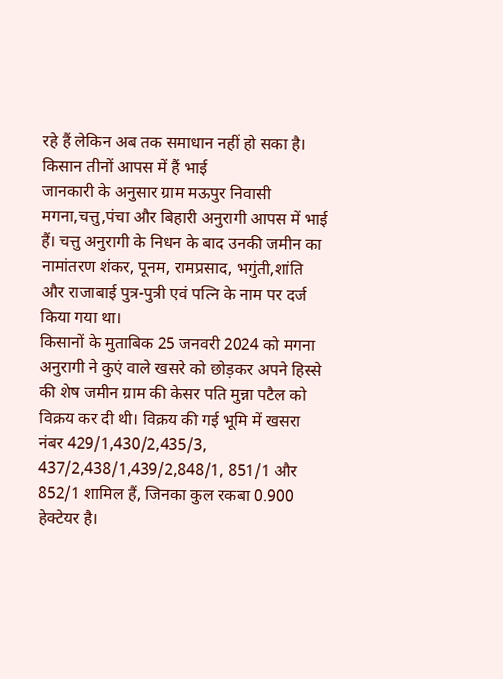रहे हैं लेकिन अब तक समाधान नहीं हो सका है।
किसान तीनों आपस में हैं भाई
जानकारी के अनुसार ग्राम मऊपुर निवासी मगना,चत्तु,पंचा और बिहारी अनुरागी आपस में भाई हैं। चत्तु अनुरागी के निधन के बाद उनकी जमीन का नामांतरण शंकर, पूनम, रामप्रसाद, भगुंती,शांति और राजाबाई पुत्र-पुत्री एवं पत्नि के नाम पर दर्ज किया गया था।
किसानों के मुताबिक 25 जनवरी 2024 को मगना अनुरागी ने कुएं वाले खसरे को छोड़कर अपने हिस्से की शेष जमीन ग्राम की केसर पति मुन्ना पटैल को विक्रय कर दी थी। विक्रय की गई भूमि में खसरा नंबर 429/1,430/2,435/3, 437/2,438/1,439/2,848/1, 851/1 और 852/1 शामिल हैं, जिनका कुल रकबा 0.900 हेक्टेयर है।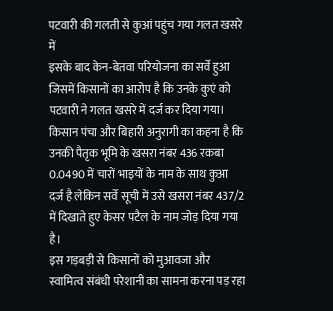पटवारी की गलती से कुआं पहुंच गया गलत खसरे में
इसके बाद केन-बेतवा परियोजना का सर्वे हुआ जिसमें किसानों का आरोप है कि उनके कुएं को पटवारी ने गलत खसरे में दर्ज कर दिया गया। किसान पंचा और बिहारी अनुरागी का कहना है कि उनकी पैतृक भूमि के खसरा नंबर 436 रकबा 0.0490 में चारों भाइयों के नाम के साथ कुआ दर्ज है लेकिन सर्वे सूची में उसे खसरा नंबर 437/2 में दिखाते हुए केसर पटैल के नाम जोड़ दिया गया है।
इस गड़बड़ी से किसानों को मुआवजा और स्वामित्व संबंधी परेशानी का सामना करना पड़ रहा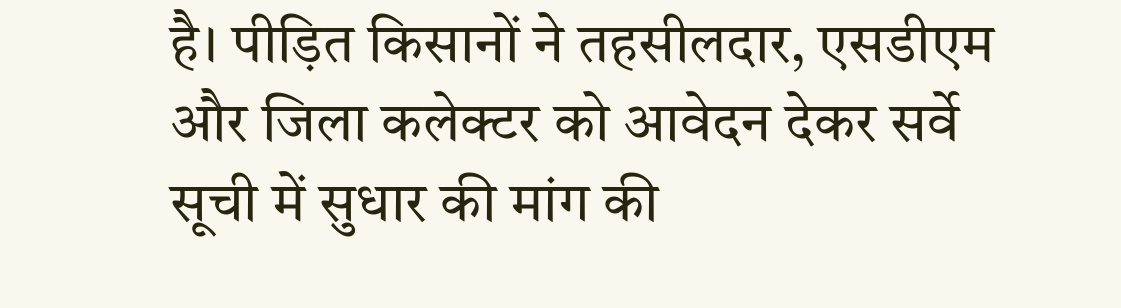है। पीड़ित किसानों ने तहसीलदार, एसडीएम और जिला कलेक्टर को आवेदन देकर सर्वे सूची में सुधार की मांग की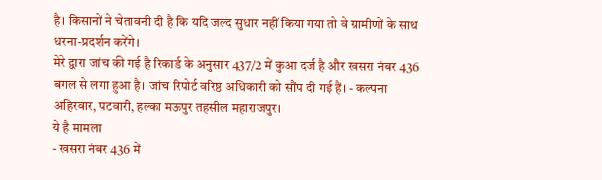है। किसानों ने चेतावनी दी है कि यदि जल्द सुधार नहीं किया गया तो वे ग्रामीणों के साथ धरना-प्रदर्शन करेंगे।
मेरे द्वारा जांच की गई है रिकार्ड के अनुसार 437/2 में कुआ दर्ज है और खसरा नंबर 436 बगल से लगा हुआ है। जांच रिपोर्ट वरिष्ठ अधिकारी को सौंप दी गई हैं। - कल्पना अहिरवार, पटवारी, हल्का मऊपुर तहसील महाराजपुर।
ये है मामला
- खसरा नंबर 436 में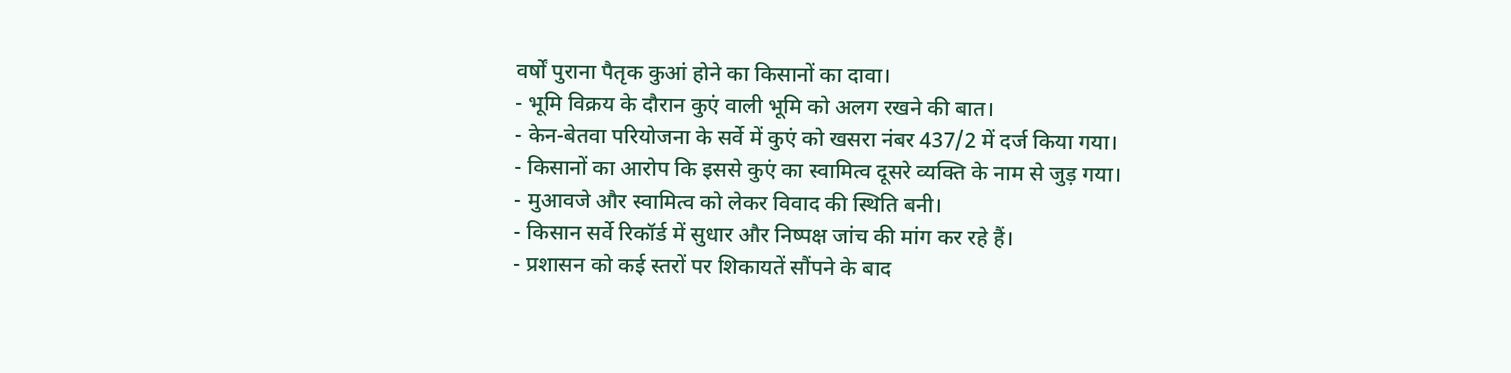वर्षों पुराना पैतृक कुआं होने का किसानों का दावा।
- भूमि विक्रय के दौरान कुएं वाली भूमि को अलग रखने की बात।
- केन-बेतवा परियोजना के सर्वे में कुएं को खसरा नंबर 437/2 में दर्ज किया गया।
- किसानों का आरोप कि इससे कुएं का स्वामित्व दूसरे व्यक्ति के नाम से जुड़ गया।
- मुआवजे और स्वामित्व को लेकर विवाद की स्थिति बनी।
- किसान सर्वे रिकॉर्ड में सुधार और निष्पक्ष जांच की मांग कर रहे हैं।
- प्रशासन को कई स्तरों पर शिकायतें सौंपने के बाद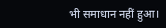भी समाधान नहीं हुआ।